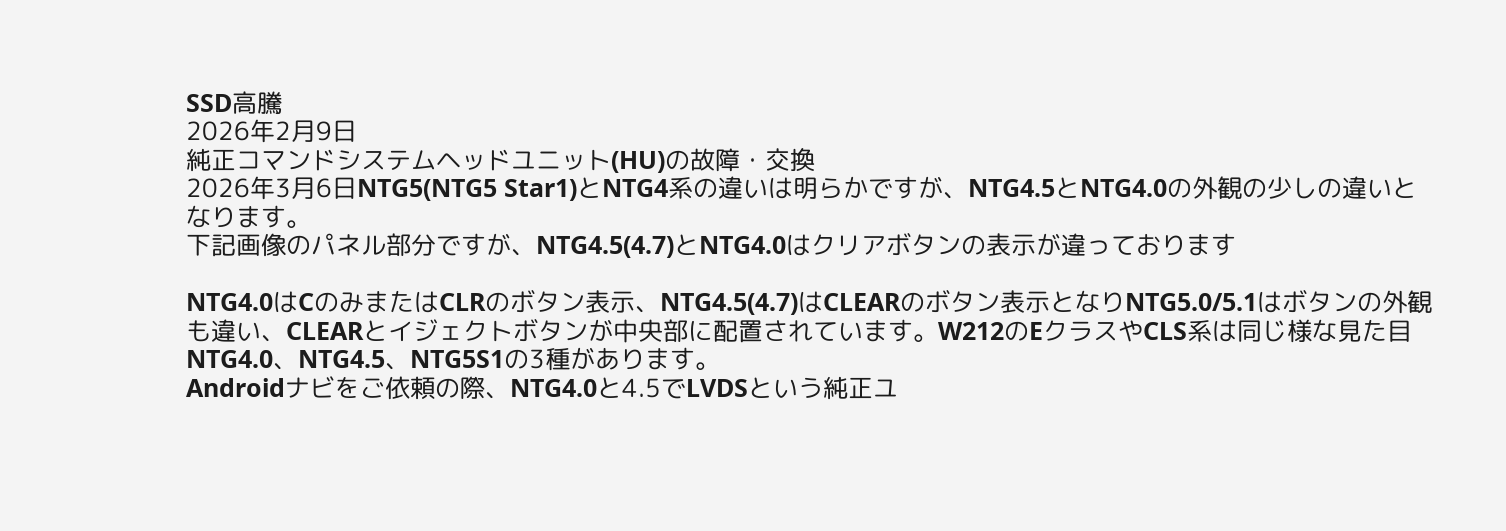SSD高騰
2026年2月9日
純正コマンドシステムヘッドユニット(HU)の故障・交換
2026年3月6日NTG5(NTG5 Star1)とNTG4系の違いは明らかですが、NTG4.5とNTG4.0の外観の少しの違いとなります。
下記画像のパネル部分ですが、NTG4.5(4.7)とNTG4.0はクリアボタンの表示が違っております

NTG4.0はCのみまたはCLRのボタン表示、NTG4.5(4.7)はCLEARのボタン表示となりNTG5.0/5.1はボタンの外観も違い、CLEARとイジェクトボタンが中央部に配置されています。W212のEクラスやCLS系は同じ様な見た目NTG4.0、NTG4.5、NTG5S1の3種があります。
Androidナビをご依頼の際、NTG4.0と4.5でLVDSという純正ユ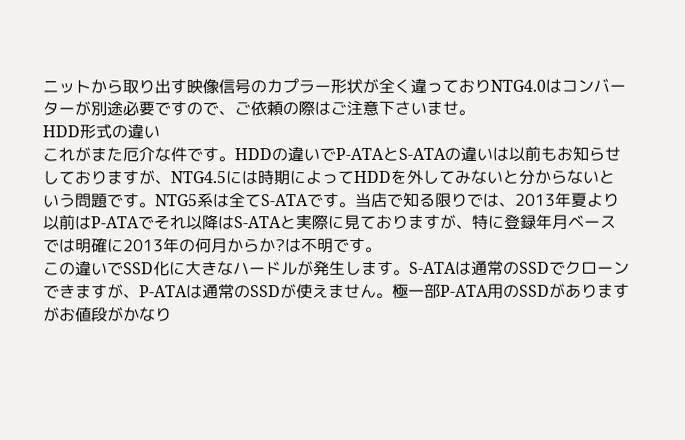ニットから取り出す映像信号のカプラー形状が全く違っておりNTG4.0はコンバーターが別途必要ですので、ご依頼の際はご注意下さいませ。
HDD形式の違い
これがまた厄介な件です。HDDの違いでP-ATAとS-ATAの違いは以前もお知らせしておりますが、NTG4.5には時期によってHDDを外してみないと分からないという問題です。NTG5系は全てS-ATAです。当店で知る限りでは、2013年夏より以前はP-ATAでそれ以降はS-ATAと実際に見ておりますが、特に登録年月ベースでは明確に2013年の何月からか?は不明です。
この違いでSSD化に大きなハードルが発生します。S-ATAは通常のSSDでクローンできますが、P-ATAは通常のSSDが使えません。極一部P-ATA用のSSDがありますがお値段がかなり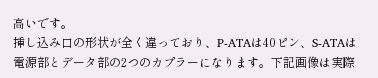高いです。
挿し込み口の形状が全く違っており、P-ATAは40ピン、S-ATAは電源部とデータ部の2つのカプラーになります。下記画像は実際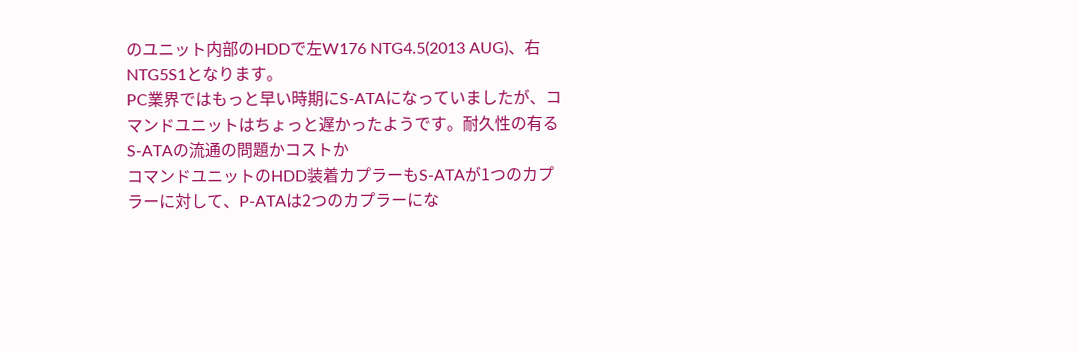のユニット内部のHDDで左W176 NTG4.5(2013 AUG)、右NTG5S1となります。
PC業界ではもっと早い時期にS-ATAになっていましたが、コマンドユニットはちょっと遅かったようです。耐久性の有るS-ATAの流通の問題かコストか
コマンドユニットのHDD装着カプラーもS-ATAが1つのカプラーに対して、P-ATAは2つのカプラーにな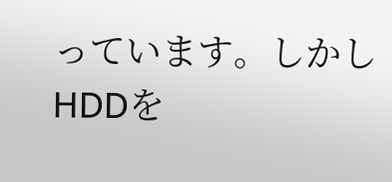っています。しかしHDDを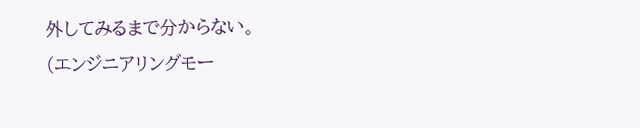外してみるまで分からない。
(エンジニアリングモー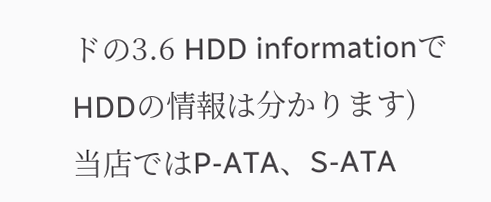ドの3.6 HDD informationでHDDの情報は分かります)
当店ではP-ATA、S-ATA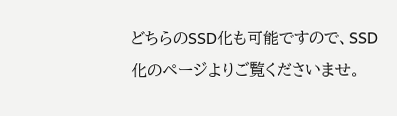どちらのSSD化も可能ですので、SSD化のページよりご覧くださいませ。